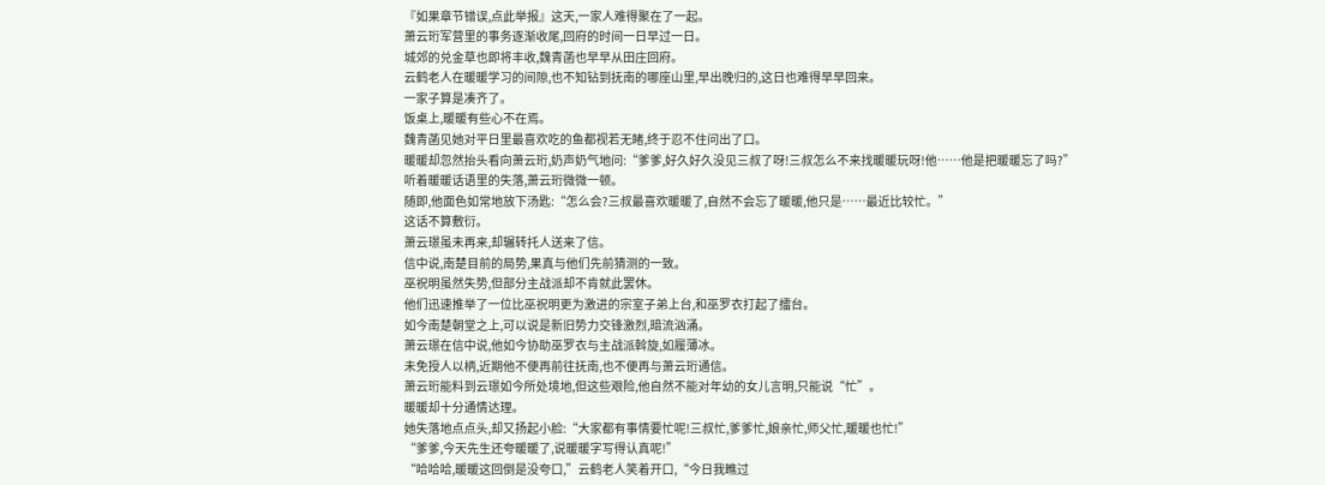『如果章节错误,点此举报』这天,一家人难得聚在了一起。
萧云珩军营里的事务逐渐收尾,回府的时间一日早过一日。
城郊的兑金草也即将丰收,魏青菡也早早从田庄回府。
云鹤老人在暖暖学习的间隙,也不知钻到抚南的哪座山里,早出晚归的,这日也难得早早回来。
一家子算是凑齐了。
饭桌上,暖暖有些心不在焉。
魏青菡见她对平日里最喜欢吃的鱼都视若无睹,终于忍不住问出了口。
暖暖却忽然抬头看向萧云珩,奶声奶气地问:“爹爹,好久好久没见三叔了呀!三叔怎么不来找暖暖玩呀!他……他是把暖暖忘了吗?”
听着暖暖话语里的失落,萧云珩微微一顿。
随即,他面色如常地放下汤匙:“怎么会?三叔最喜欢暖暖了,自然不会忘了暖暖,他只是……最近比较忙。”
这话不算敷衍。
萧云璟虽未再来,却辗转托人送来了信。
信中说,南楚目前的局势,果真与他们先前猜测的一致。
巫祝明虽然失势,但部分主战派却不肯就此罢休。
他们迅速推举了一位比巫祝明更为激进的宗室子弟上台,和巫罗衣打起了擂台。
如今南楚朝堂之上,可以说是新旧势力交锋激烈,暗流汹涌。
萧云璟在信中说,他如今协助巫罗衣与主战派斡旋,如履薄冰。
未免授人以柄,近期他不便再前往抚南,也不便再与萧云珩通信。
萧云珩能料到云璟如今所处境地,但这些艰险,他自然不能对年幼的女儿言明,只能说“忙”。
暖暖却十分通情达理。
她失落地点点头,却又扬起小脸:“大家都有事情要忙呢!三叔忙,爹爹忙,娘亲忙,师父忙,暖暖也忙!”
“爹爹,今天先生还夸暖暖了,说暖暖字写得认真呢!”
“哈哈哈,暖暖这回倒是没夸口,”云鹤老人笑着开口,“今日我瞧过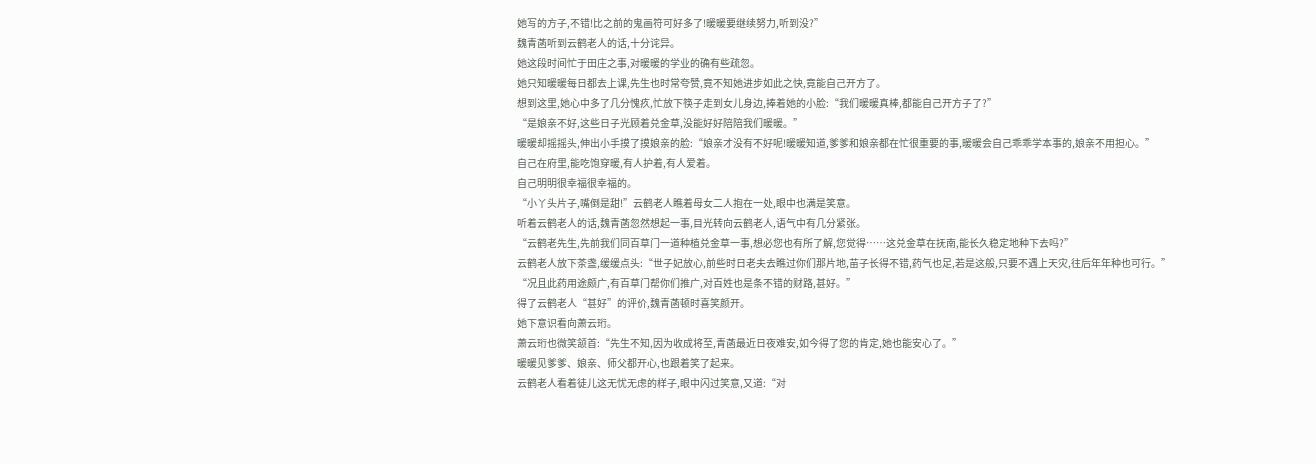她写的方子,不错!比之前的鬼画符可好多了!暖暖要继续努力,听到没?”
魏青菡听到云鹤老人的话,十分诧异。
她这段时间忙于田庄之事,对暖暖的学业的确有些疏忽。
她只知暖暖每日都去上课,先生也时常夸赞,竟不知她进步如此之快,竟能自己开方了。
想到这里,她心中多了几分愧疚,忙放下筷子走到女儿身边,捧着她的小脸:“我们暖暖真棒,都能自己开方子了?”
“是娘亲不好,这些日子光顾着兑金草,没能好好陪陪我们暖暖。”
暖暖却摇摇头,伸出小手摸了摸娘亲的脸:“娘亲才没有不好呢!暖暖知道,爹爹和娘亲都在忙很重要的事,暖暖会自己乖乖学本事的,娘亲不用担心。”
自己在府里,能吃饱穿暖,有人护着,有人爱着。
自己明明很幸福很幸福的。
“小丫头片子,嘴倒是甜!”云鹤老人瞧着母女二人抱在一处,眼中也满是笑意。
听着云鹤老人的话,魏青菡忽然想起一事,目光转向云鹤老人,语气中有几分紧张。
“云鹤老先生,先前我们同百草门一道种植兑金草一事,想必您也有所了解,您觉得……这兑金草在抚南,能长久稳定地种下去吗?”
云鹤老人放下茶盏,缓缓点头:“世子妃放心,前些时日老夫去瞧过你们那片地,苗子长得不错,药气也足,若是这般,只要不遇上天灾,往后年年种也可行。”
“况且此药用途颇广,有百草门帮你们推广,对百姓也是条不错的财路,甚好。”
得了云鹤老人“甚好”的评价,魏青菡顿时喜笑颜开。
她下意识看向萧云珩。
萧云珩也微笑颔首:“先生不知,因为收成将至,青菡最近日夜难安,如今得了您的肯定,她也能安心了。”
暖暖见爹爹、娘亲、师父都开心,也跟着笑了起来。
云鹤老人看着徒儿这无忧无虑的样子,眼中闪过笑意,又道:“对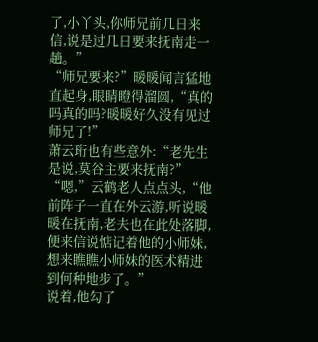了,小丫头,你师兄前几日来信,说是过几日要来抚南走一趟。”
“师兄要来?”暖暖闻言猛地直起身,眼睛瞪得溜圆,“真的吗真的吗?暖暖好久没有见过师兄了!”
萧云珩也有些意外:“老先生是说,莫谷主要来抚南?”
“嗯,”云鹤老人点点头,“他前阵子一直在外云游,听说暖暖在抚南,老夫也在此处落脚,便来信说惦记着他的小师妹,想来瞧瞧小师妹的医术精进到何种地步了。”
说着,他勾了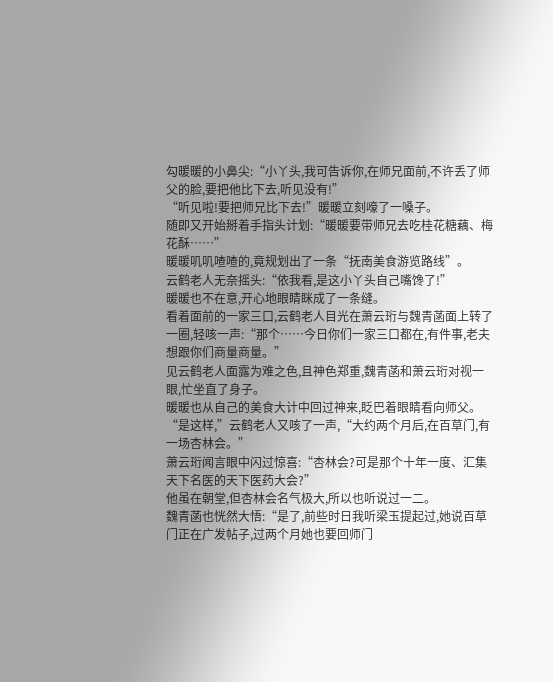勾暖暖的小鼻尖:“小丫头,我可告诉你,在师兄面前,不许丢了师父的脸,要把他比下去,听见没有!”
“听见啦!要把师兄比下去!”暖暖立刻嚎了一嗓子。
随即又开始掰着手指头计划:“暖暖要带师兄去吃桂花糖藕、梅花酥……”
暖暖叽叽喳喳的,竟规划出了一条“抚南美食游览路线”。
云鹤老人无奈摇头:“依我看,是这小丫头自己嘴馋了!”
暖暖也不在意,开心地眼睛眯成了一条缝。
看着面前的一家三口,云鹤老人目光在萧云珩与魏青菡面上转了一圈,轻咳一声:“那个……今日你们一家三口都在,有件事,老夫想跟你们商量商量。”
见云鹤老人面露为难之色,且神色郑重,魏青菡和萧云珩对视一眼,忙坐直了身子。
暖暖也从自己的美食大计中回过神来,眨巴着眼睛看向师父。
“是这样,”云鹤老人又咳了一声,“大约两个月后,在百草门,有一场杏林会。”
萧云珩闻言眼中闪过惊喜:“杏林会?可是那个十年一度、汇集天下名医的天下医药大会?”
他虽在朝堂,但杏林会名气极大,所以也听说过一二。
魏青菡也恍然大悟:“是了,前些时日我听梁玉提起过,她说百草门正在广发帖子,过两个月她也要回师门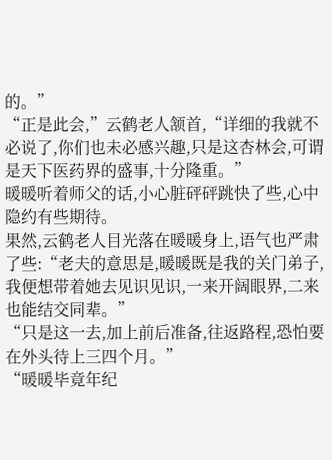的。”
“正是此会,”云鹤老人颔首,“详细的我就不必说了,你们也未必感兴趣,只是这杏林会,可谓是天下医药界的盛事,十分隆重。”
暖暖听着师父的话,小心脏砰砰跳快了些,心中隐约有些期待。
果然,云鹤老人目光落在暖暖身上,语气也严肃了些:“老夫的意思是,暖暖既是我的关门弟子,我便想带着她去见识见识,一来开阔眼界,二来也能结交同辈。”
“只是这一去,加上前后准备,往返路程,恐怕要在外头待上三四个月。”
“暖暖毕竟年纪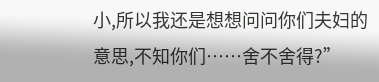小,所以我还是想想问问你们夫妇的意思,不知你们……舍不舍得?”